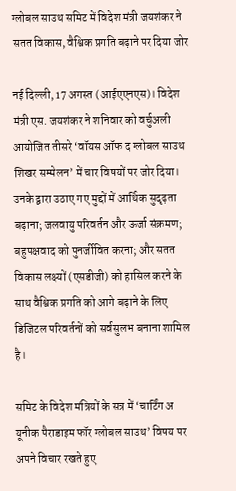ग्लोबल साउथ समिट में विदेश मंत्री जयशंकर ने सतत विकास, वैश्विक प्रगति बढ़ाने पर दिया जोर

नई दिल्ली, 17 अगस्त (आईएएनएस)। विदेश मंत्री एस. जयशंकर ने शनिवार को वर्चुअली आयोजित तीसरे ‘वॉयस ऑफ द ग्लोबल साउथ शिखर सम्मेलन’ में चार विषयों पर जोर दिया। उनके द्वारा उठाए गए मुद्दों में आर्थिक सुदृढ़ता बढ़ाना; जलवायु परिवर्तन और ऊर्जा संक्रमण; बहुपक्षवाद को पुनर्जीवित करना; और सतत विकास लक्ष्यों (एसडीजी) को हासिल करने के साथ वैश्विक प्रगति को आगे बढ़ाने के लिए डिजिटल परिवर्तनों को सर्वसुलभ बनाना शामिल है।

समिट के विदेश मंत्रियों के सत्र में ‘चार्टिंग अ यूनीक पैराडाइम फॉर ग्लोबल साउथ’ विषय पर अपने विचार रखते हुए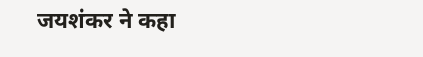जयशंकर ने कहा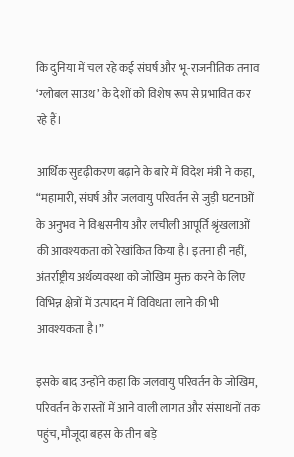कि दुनिया में चल रहे कई संघर्ष और भू-राजनीतिक तनाव ‘ग्लोबल साउथ’ के देशों को विशेष रूप से प्रभावित कर रहे हैं।

आर्थिक सुदृढ़ीकरण बढ़ाने के बारे में विदेश मंत्री ने कहा, “महामारी, संघर्ष और जलवायु परिवर्तन से जुड़ी घटनाओं के अनुभव ने विश्वसनीय और लचीली आपूर्ति श्रृंखलाओं की आवश्यकता को रेखांकित किया है। इतना ही नहीं, अंतर्राष्ट्रीय अर्थव्यवस्था को जोखिम मुक्त करने के लिए विभिन्न क्षेत्रों में उत्पादन में विविधता लाने की भी आवश्यकता है।”

इसके बाद उन्होंने कहा कि जलवायु परिवर्तन के जोखिम, परिवर्तन के रास्तों में आने वाली लागत और संसाधनों तक पहुंच, मौजूदा बहस के तीन बड़े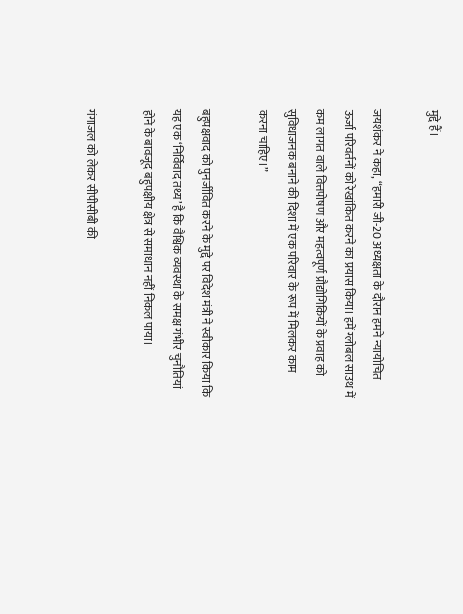मुद्दे हैं।

जयशंकर ने कहा, “हमारी जी-20 अध्यक्षता के दौरान हमने न्यायोचित ऊर्जा परिवर्तनों को रेखांकित करने का प्रयास किया। हमें ग्लोबल साउथ में कम लागत वाले वित्तपोषण और महत्वपूर्ण प्रौद्योगिकियों के प्रवाह को सुविधाजनक बनाने की दिशा में एक परिवार के रूप में मिलकर काम करना चाहिए।”

बहुपक्षवाद को पुनर्जीवित करने के मुद्दे पर विदेश मंत्री ने स्वीकार किया कि यह एक ‘निर्विवाद तथ्य’ है कि वैश्विक व्यवस्था के समक्ष गंभीर चुनौतियां होने के बावजूद बहुपक्षीय क्षेत्र से समाधान नहीं निकल पाया।

गंगाजल को लेकर सीपीसीबी की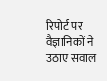रिपोर्ट पर वैज्ञानिकों ने उठाए सवाल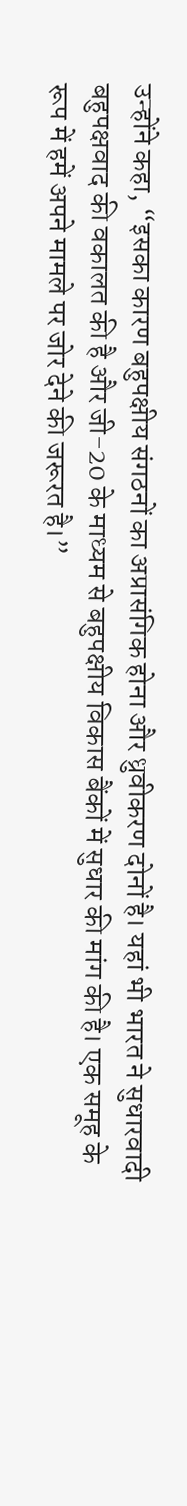उन्होंने कहा, “इसका कारण बहुपक्षीय संगठनों का अप्रासंगिक होना और ध्रुवीकरण दोनों है। यहां भी भारत ने सुधारवादी बहुपक्षवाद की वकालत की है और जी-20 के माध्यम से बहुपक्षीय विकास बैंकों में सुधार की मांग की है। एक समूह के रूप में हमें अपने मामले पर जोर देने की जरूरत है।”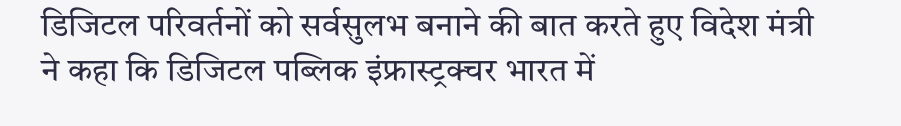डिजिटल परिवर्तनों को सर्वसुलभ बनाने की बात करते हुए विदेश मंत्री ने कहा कि डिजिटल पब्लिक इंफ्रास्ट्रक्चर भारत में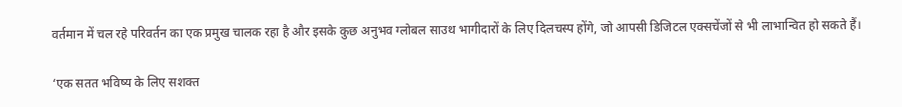वर्तमान में चल रहे परिवर्तन का एक प्रमुख चालक रहा है और इसके कुछ अनुभव ग्लोबल साउथ भागीदारों के लिए दिलचस्प होंगे, जो आपसी डिजिटल एक्सचेंजों से भी लाभान्वित हो सकते हैं।

‘एक सतत भविष्य के लिए सशक्त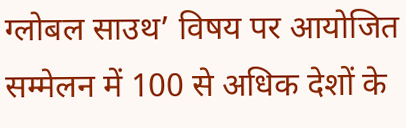ग्लोबल साउथ’ विषय पर आयोजित सम्मेलन में 100 से अधिक देशों के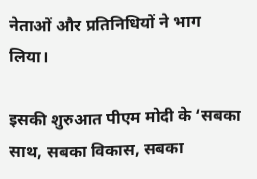नेताओं और प्रतिनिधियों ने भाग लिया।

इसकी शुरुआत पीएम मोदी के ‘सबका साथ, सबका विकास, सबका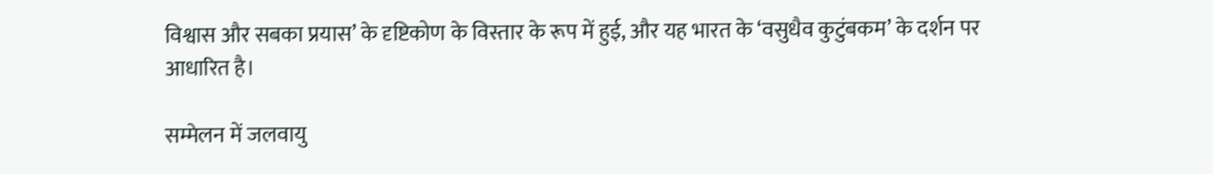विश्वास और सबका प्रयास’ के दृष्टिकोण के विस्तार के रूप में हुई, और यह भारत के ‘वसुधैव कुटुंबकम’ के दर्शन पर आधारित है।

सम्मेलन में जलवायु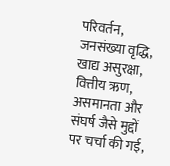परिवर्तन, जनसंख्या वृद्धि, खाद्य असुरक्षा, वित्तीय ऋण, असमानता और संघर्ष जैसे मुद्दों पर चर्चा की गई,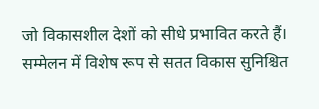जो विकासशील देशों को सीधे प्रभावित करते हैं। सम्मेलन में विशेष रूप से सतत विकास सुनिश्चित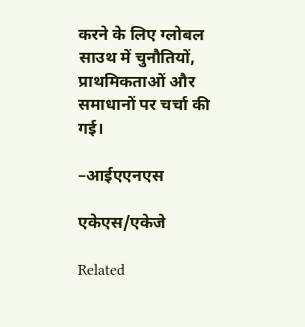करने के लिए ग्लोबल साउथ में चुनौतियों, प्राथमिकताओं और समाधानों पर चर्चा की गई।

–आईएएनएस

एकेएस/एकेजे

Related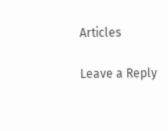Articles

Leave a Reply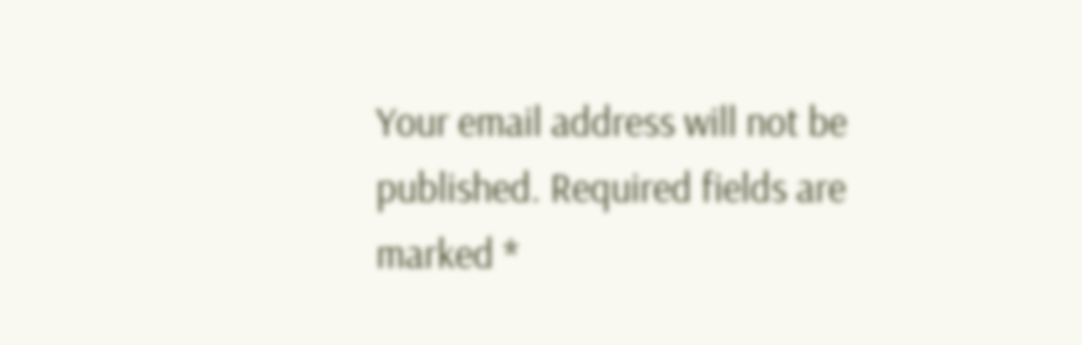Your email address will not be published. Required fields are marked *